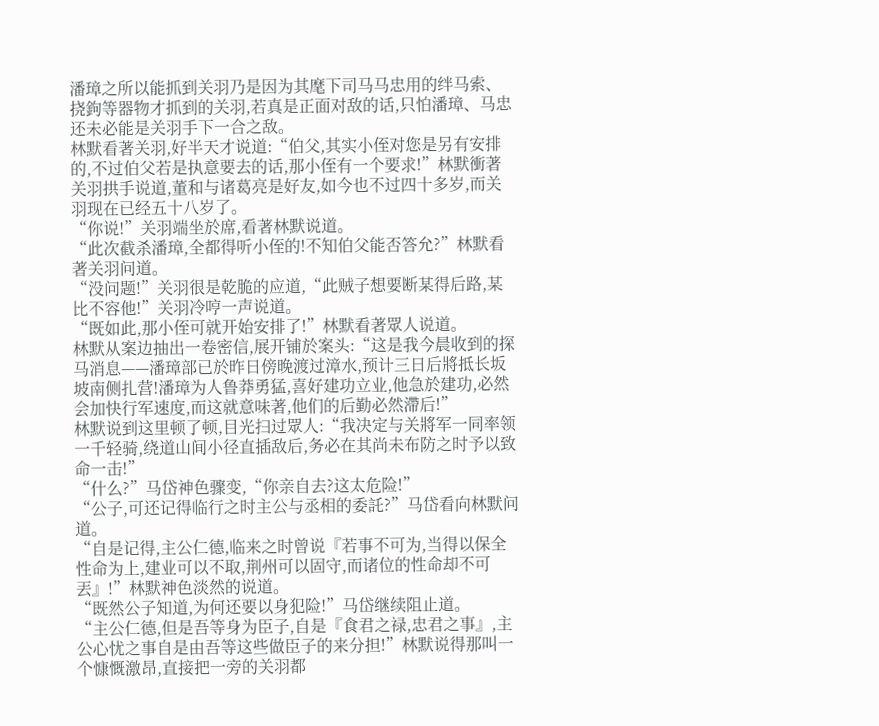潘璋之所以能抓到关羽乃是因为其麾下司马马忠用的绊马索、挠鉤等器物才抓到的关羽,若真是正面对敌的话,只怕潘璋、马忠还未必能是关羽手下一合之敌。
林默看著关羽,好半天才说道:“伯父,其实小侄对您是另有安排的,不过伯父若是执意要去的话,那小侄有一个要求!”林默衝著关羽拱手说道,董和与诸葛亮是好友,如今也不过四十多岁,而关羽现在已经五十八岁了。
“你说!”关羽端坐於席,看著林默说道。
“此次截杀潘璋,全都得听小侄的!不知伯父能否答允?”林默看著关羽问道。
“没问题!”关羽很是乾脆的应道,“此贼子想要断某得后路,某比不容他!”关羽冷哼一声说道。
“既如此,那小侄可就开始安排了!”林默看著眾人说道。
林默从案边抽出一卷密信,展开铺於案头:“这是我今晨收到的探马消息——潘璋部已於昨日傍晚渡过漳水,预计三日后將抵长坂坡南侧扎营!潘璋为人鲁莽勇猛,喜好建功立业,他急於建功,必然会加快行军速度,而这就意味著,他们的后勤必然滯后!”
林默说到这里顿了顿,目光扫过眾人:“我决定与关將军一同率领一千轻骑,绕道山间小径直插敌后,务必在其尚未布防之时予以致命一击!”
“什么?”马岱神色骤变,“你亲自去?这太危险!”
“公子,可还记得临行之时主公与丞相的委託?”马岱看向林默问道。
“自是记得,主公仁德,临来之时曾说『若事不可为,当得以保全性命为上,建业可以不取,荆州可以固守,而诸位的性命却不可丟』!”林默神色淡然的说道。
“既然公子知道,为何还要以身犯险!”马岱继续阻止道。
“主公仁德,但是吾等身为臣子,自是『食君之禄,忠君之事』,主公心忧之事自是由吾等这些做臣子的来分担!”林默说得那叫一个慷慨激昂,直接把一旁的关羽都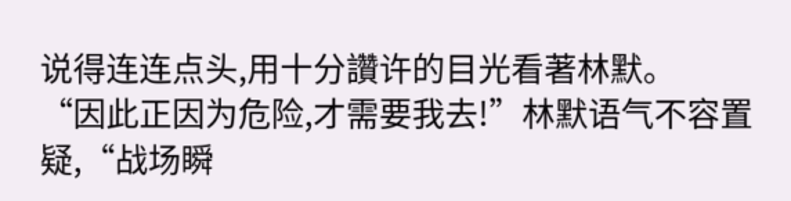说得连连点头,用十分讚许的目光看著林默。
“因此正因为危险,才需要我去!”林默语气不容置疑,“战场瞬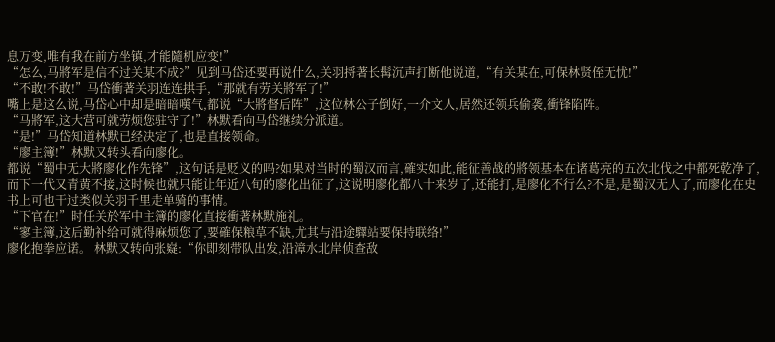息万变,唯有我在前方坐镇,才能隨机应变!”
“怎么,马將军是信不过关某不成?”见到马岱还要再说什么,关羽捋著长髯沉声打断他说道,“有关某在,可保林贤侄无忧!”
“不敢!不敢!”马岱衝著关羽连连拱手,“那就有劳关將军了!”
嘴上是这么说,马岱心中却是暗暗嘆气,都说“大將督后阵”,这位林公子倒好,一介文人,居然还领兵偷袭,衝锋陷阵。
“马將军,这大营可就劳烦您驻守了!”林默看向马岱继续分派道。
“是!”马岱知道林默已经决定了,也是直接领命。
“廖主簿!”林默又转头看向廖化。
都说“蜀中无大將廖化作先锋”,这句话是贬义的吗?如果对当时的蜀汉而言,確实如此,能征善战的將领基本在诸葛亮的五次北伐之中都死乾净了,而下一代又青黄不接,这时候也就只能让年近八旬的廖化出征了,这说明廖化都八十来岁了,还能打,是廖化不行么?不是,是蜀汉无人了,而廖化在史书上可也干过类似关羽千里走单骑的事情。
“下官在!”时任关於军中主簿的廖化直接衝著林默施礼。
“寥主簿,这后勤补给可就得麻烦您了,要確保粮草不缺,尤其与沿途驛站要保持联络!”
廖化抱拳应诺。 林默又转向张嶷:“你即刻带队出发,沿漳水北岸侦查敌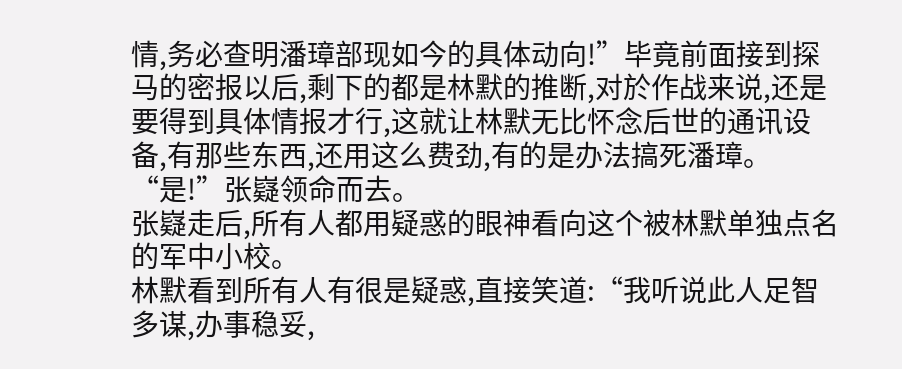情,务必查明潘璋部现如今的具体动向!”毕竟前面接到探马的密报以后,剩下的都是林默的推断,对於作战来说,还是要得到具体情报才行,这就让林默无比怀念后世的通讯设备,有那些东西,还用这么费劲,有的是办法搞死潘璋。
“是!”张嶷领命而去。
张嶷走后,所有人都用疑惑的眼神看向这个被林默单独点名的军中小校。
林默看到所有人有很是疑惑,直接笑道:“我听说此人足智多谋,办事稳妥,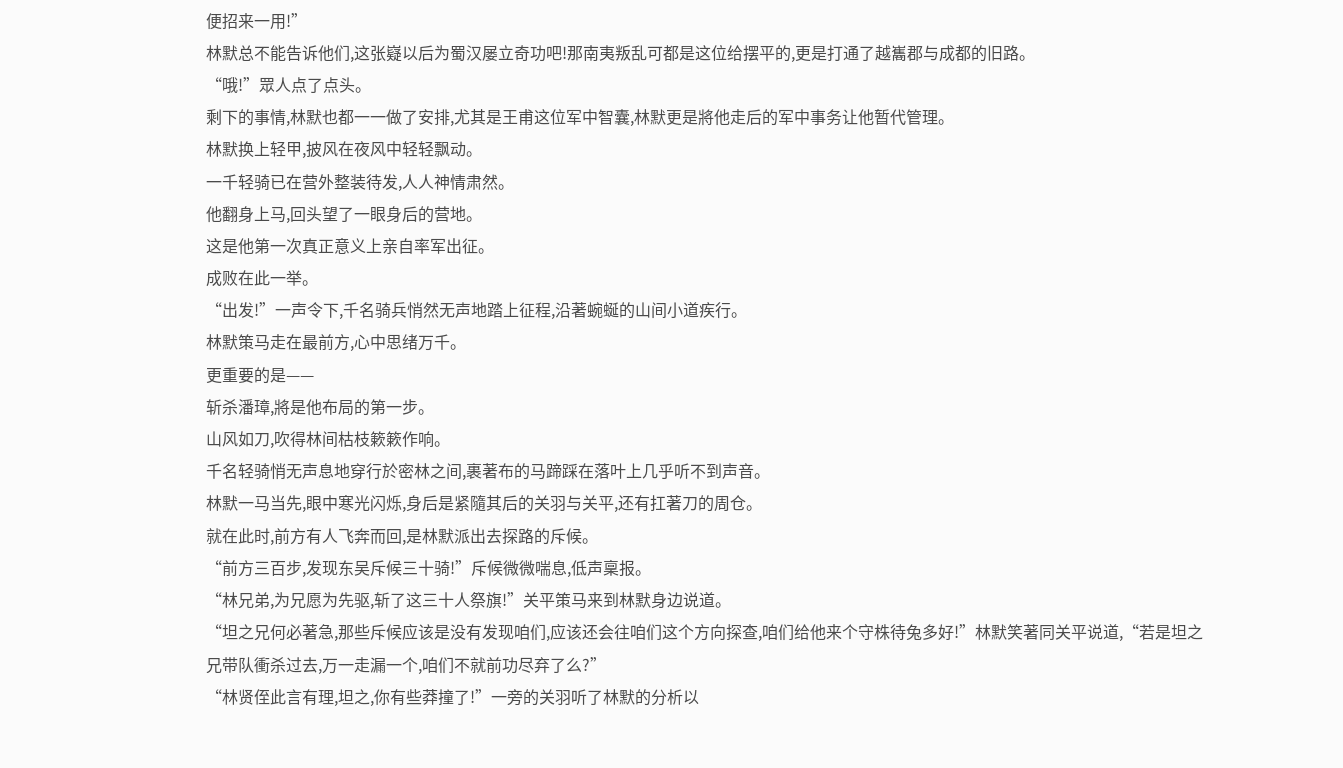便招来一用!”
林默总不能告诉他们,这张嶷以后为蜀汉屡立奇功吧!那南夷叛乱可都是这位给摆平的,更是打通了越巂郡与成都的旧路。
“哦!”眾人点了点头。
剩下的事情,林默也都一一做了安排,尤其是王甫这位军中智囊,林默更是將他走后的军中事务让他暂代管理。
林默换上轻甲,披风在夜风中轻轻飘动。
一千轻骑已在营外整装待发,人人神情肃然。
他翻身上马,回头望了一眼身后的营地。
这是他第一次真正意义上亲自率军出征。
成败在此一举。
“出发!”一声令下,千名骑兵悄然无声地踏上征程,沿著蜿蜒的山间小道疾行。
林默策马走在最前方,心中思绪万千。
更重要的是——
斩杀潘璋,將是他布局的第一步。
山风如刀,吹得林间枯枝簌簌作响。
千名轻骑悄无声息地穿行於密林之间,裹著布的马蹄踩在落叶上几乎听不到声音。
林默一马当先,眼中寒光闪烁,身后是紧隨其后的关羽与关平,还有扛著刀的周仓。
就在此时,前方有人飞奔而回,是林默派出去探路的斥候。
“前方三百步,发现东吴斥候三十骑!”斥候微微喘息,低声稟报。
“林兄弟,为兄愿为先驱,斩了这三十人祭旗!”关平策马来到林默身边说道。
“坦之兄何必著急,那些斥候应该是没有发现咱们,应该还会往咱们这个方向探查,咱们给他来个守株待兔多好!”林默笑著同关平说道,“若是坦之兄带队衝杀过去,万一走漏一个,咱们不就前功尽弃了么?”
“林贤侄此言有理,坦之,你有些莽撞了!”一旁的关羽听了林默的分析以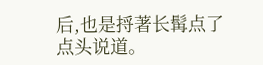后,也是捋著长髯点了点头说道。